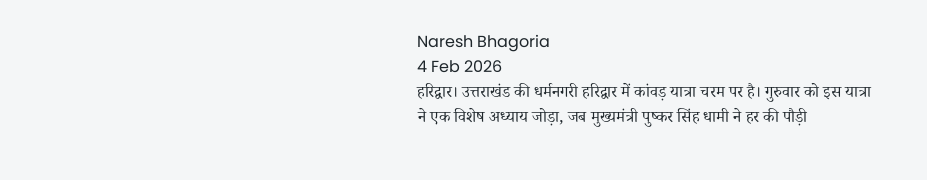Naresh Bhagoria
4 Feb 2026
हरिद्वार। उत्तराखंड की धर्मनगरी हरिद्वार में कांवड़ यात्रा चरम पर है। गुरुवार को इस यात्रा ने एक विशेष अध्याय जोड़ा, जब मुख्यमंत्री पुष्कर सिंह धामी ने हर की पौड़ी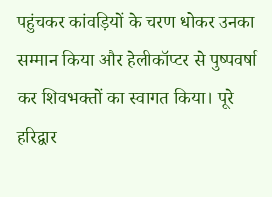पहुंचकर कांवड़ियों के चरण धोकर उनका सम्मान किया और हेलीकॉप्टर से पुष्पवर्षा कर शिवभक्तों का स्वागत किया। पूरे हरिद्वार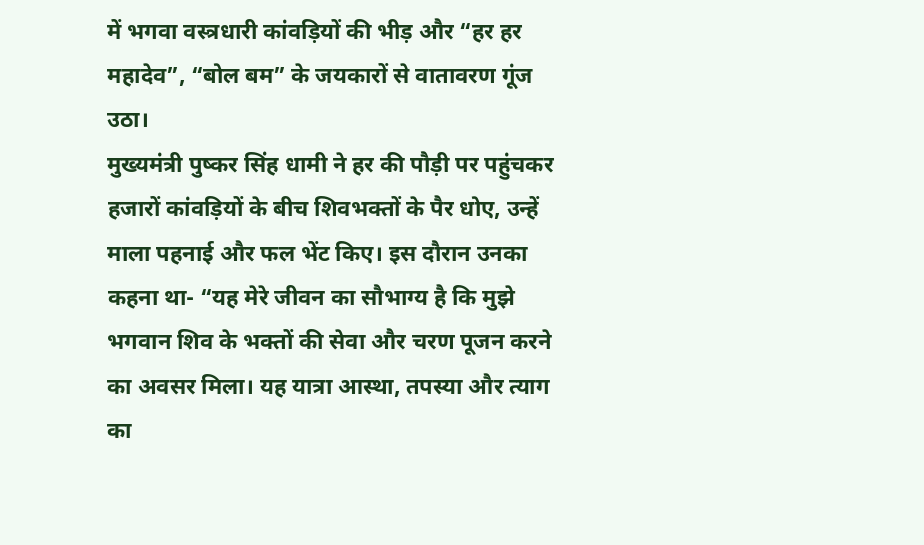में भगवा वस्त्रधारी कांवड़ियों की भीड़ और “हर हर महादेव”, “बोल बम” के जयकारों से वातावरण गूंज उठा।
मुख्यमंत्री पुष्कर सिंह धामी ने हर की पौड़ी पर पहुंचकर हजारों कांवड़ियों के बीच शिवभक्तों के पैर धोए, उन्हें माला पहनाई और फल भेंट किए। इस दौरान उनका कहना था- “यह मेरे जीवन का सौभाग्य है कि मुझे भगवान शिव के भक्तों की सेवा और चरण पूजन करने का अवसर मिला। यह यात्रा आस्था, तपस्या और त्याग का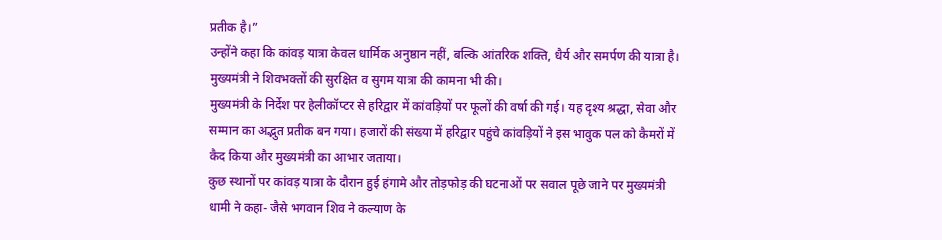प्रतीक है।”
उन्होंने कहा कि कांवड़ यात्रा केवल धार्मिक अनुष्ठान नहीं, बल्कि आंतरिक शक्ति, धैर्य और समर्पण की यात्रा है। मुख्यमंत्री ने शिवभक्तों की सुरक्षित व सुगम यात्रा की कामना भी की।
मुख्यमंत्री के निर्देश पर हेलीकॉप्टर से हरिद्वार में कांवड़ियों पर फूलों की वर्षा की गई। यह दृश्य श्रद्धा, सेवा और सम्मान का अद्भुत प्रतीक बन गया। हजारों की संख्या में हरिद्वार पहुंचे कांवड़ियों ने इस भावुक पल को कैमरों में कैद किया और मुख्यमंत्री का आभार जताया।
कुछ स्थानों पर कांवड़ यात्रा के दौरान हुई हंगामे और तोड़फोड़ की घटनाओं पर सवाल पूछे जाने पर मुख्यमंत्री धामी ने कहा- जैसे भगवान शिव ने कल्याण के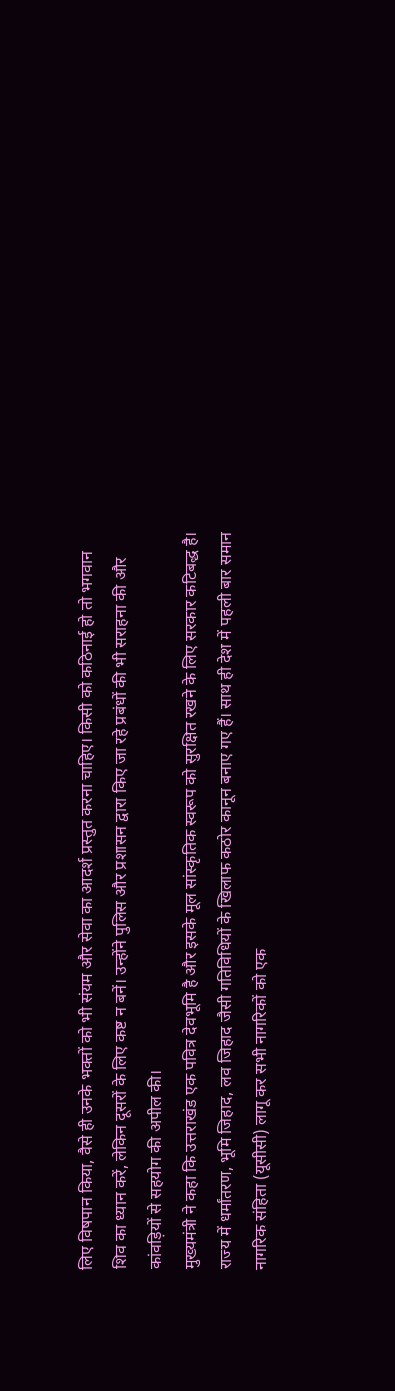लिए विषपान किया, वैसे ही उनके भक्तों को भी संयम और सेवा का आदर्श प्रस्तुत करना चाहिए। किसी को कठिनाई हो तो भगवान शिव का ध्यान करें, लेकिन दूसरों के लिए कष्ट न बनें। उन्होंने पुलिस और प्रशासन द्वारा किए जा रहे प्रबंधों की भी सराहना की और कांवड़ियों से सहयोग की अपील की।
मुख्यमंत्री ने कहा कि उत्तराखंड एक पवित्र देवभूमि है और इसके मूल सांस्कृतिक स्वरूप को सुरक्षित रखने के लिए सरकार कटिबद्ध है। राज्य में धर्मांतरण, भूमि जिहाद, लव जिहाद जैसी गतिविधियों के खिलाफ कठोर कानून बनाए गए हैं। साथ ही देश में पहली बार समान नागरिक संहिता (यूसीसी) लागू कर सभी नागरिकों को एक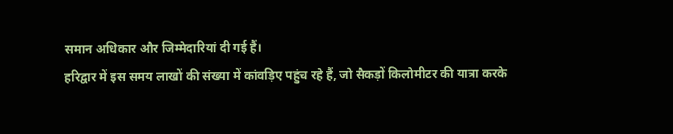समान अधिकार और जिम्मेदारियां दी गई हैं।
हरिद्वार में इस समय लाखों की संख्या में कांवड़िए पहुंच रहे हैं, जो सैकड़ों किलोमीटर की यात्रा करके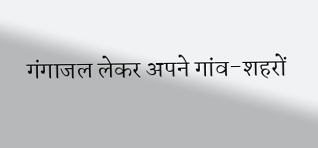गंगाजल लेकर अपने गांव-शहरों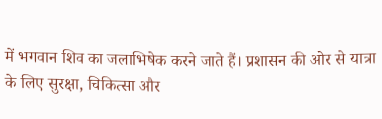में भगवान शिव का जलाभिषेक करने जाते हैं। प्रशासन की ओर से यात्रा के लिए सुरक्षा, चिकित्सा और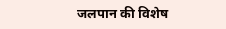जलपान की विशेष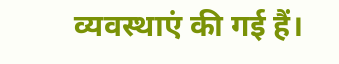व्यवस्थाएं की गई हैं।